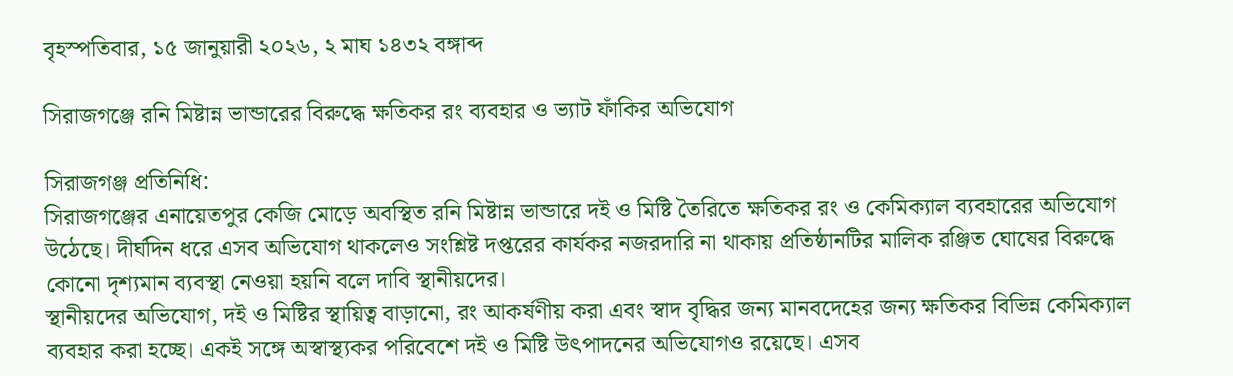বৃহস্পতিবার, ১৫ জানুয়ারী ২০২৬, ২ মাঘ ১৪৩২ বঙ্গাব্দ

সিরাজগঞ্জে রনি মিষ্টান্ন ভান্ডারের বিরুদ্ধে ক্ষতিকর রং ব্যবহার ও ভ্যাট ফাঁকির অভিযোগ

সিরাজগঞ্জ প্রতিনিধি:
সিরাজগঞ্জের এনায়েতপুর কেজি মোড়ে অবস্থিত রনি মিষ্টান্ন ভান্ডারে দই ও মিষ্টি তৈরিতে ক্ষতিকর রং ও কেমিক্যাল ব্যবহারের অভিযোগ উঠেছে। দীর্ঘদিন ধরে এসব অভিযোগ থাকলেও সংশ্লিষ্ট দপ্তরের কার্যকর নজরদারি না থাকায় প্রতিষ্ঠানটির মালিক রঞ্জিত ঘোষের বিরুদ্ধে কোনো দৃশ্যমান ব্যবস্থা নেওয়া হয়নি বলে দাবি স্থানীয়দের।
স্থানীয়দের অভিযোগ, দই ও মিষ্টির স্থায়িত্ব বাড়ানো, রং আকর্ষণীয় করা এবং স্বাদ বৃদ্ধির জন্য মানবদেহের জন্য ক্ষতিকর বিভিন্ন কেমিক্যাল ব্যবহার করা হচ্ছে। একই সঙ্গে অস্বাস্থ্যকর পরিবেশে দই ও মিষ্টি উৎপাদনের অভিযোগও রয়েছে। এসব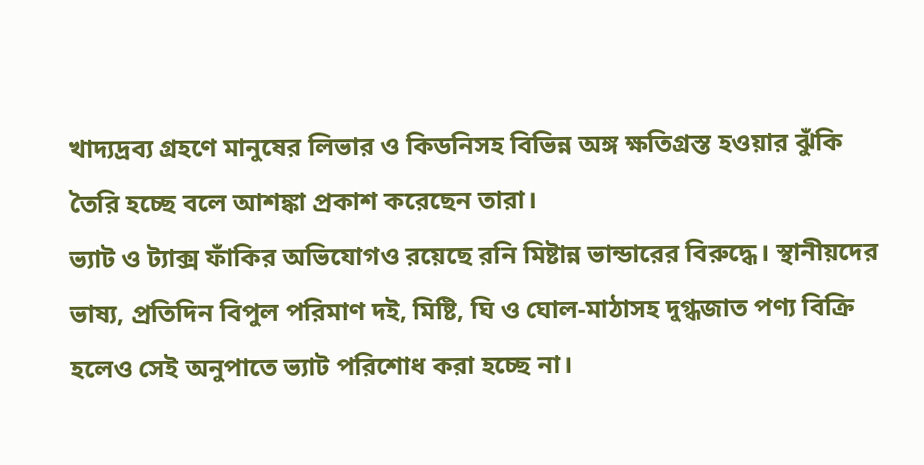খাদ্যদ্রব্য গ্রহণে মানুষের লিভার ও কিডনিসহ বিভিন্ন অঙ্গ ক্ষতিগ্রস্ত হওয়ার ঝুঁকি তৈরি হচ্ছে বলে আশঙ্কা প্রকাশ করেছেন তারা।
ভ্যাট ও ট্যাক্স ফাঁকির অভিযোগও রয়েছে রনি মিষ্টান্ন ভান্ডারের বিরুদ্ধে। স্থানীয়দের ভাষ্য, প্রতিদিন বিপুল পরিমাণ দই, মিষ্টি, ঘি ও ঘোল-মাঠাসহ দুগ্ধজাত পণ্য বিক্রি হলেও সেই অনুপাতে ভ্যাট পরিশোধ করা হচ্ছে না।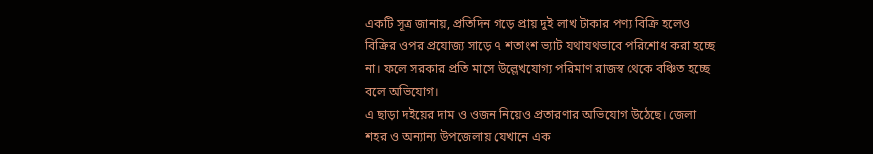একটি সূত্র জানায়, প্রতিদিন গড়ে প্রায় দুই লাখ টাকার পণ্য বিক্রি হলেও বিক্রির ওপর প্রযোজ্য সাড়ে ৭ শতাংশ ভ্যাট যথাযথভাবে পরিশোধ করা হচ্ছে না। ফলে সরকার প্রতি মাসে উল্লেখযোগ্য পরিমাণ রাজস্ব থেকে বঞ্চিত হচ্ছে বলে অভিযোগ।
এ ছাড়া দইয়ের দাম ও ওজন নিয়েও প্রতারণার অভিযোগ উঠেছে। জেলা শহর ও অন্যান্য উপজেলায় যেখানে এক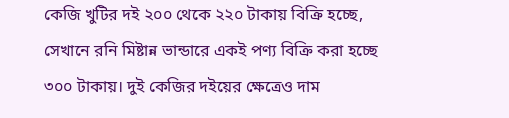কেজি খুটির দই ২০০ থেকে ২২০ টাকায় বিক্রি হচ্ছে, সেখানে রনি মিষ্টান্ন ভান্ডারে একই পণ্য বিক্রি করা হচ্ছে ৩০০ টাকায়। দুই কেজির দইয়ের ক্ষেত্রেও দাম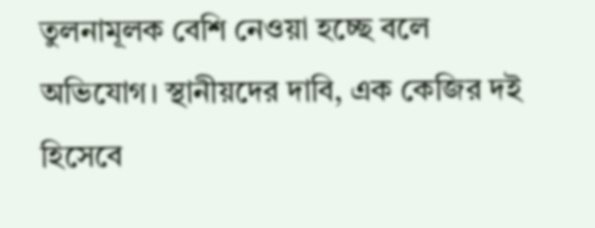তুলনামূলক বেশি নেওয়া হচ্ছে বলে অভিযোগ। স্থানীয়দের দাবি, এক কেজির দই হিসেবে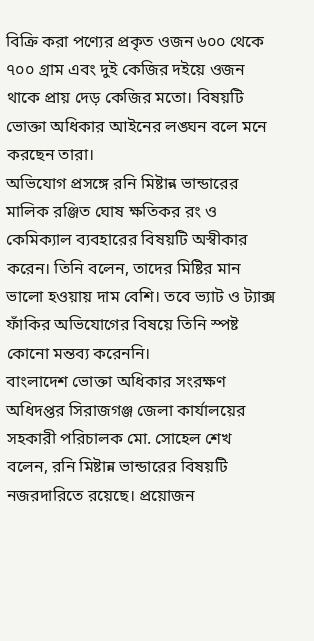বিক্রি করা পণ্যের প্রকৃত ওজন ৬০০ থেকে ৭০০ গ্রাম এবং দুই কেজির দইয়ে ওজন থাকে প্রায় দেড় কেজির মতো। বিষয়টি ভোক্তা অধিকার আইনের লঙ্ঘন বলে মনে করছেন তারা।
অভিযোগ প্রসঙ্গে রনি মিষ্টান্ন ভান্ডারের মালিক রঞ্জিত ঘোষ ক্ষতিকর রং ও কেমিক্যাল ব্যবহারের বিষয়টি অস্বীকার করেন। তিনি বলেন, তাদের মিষ্টির মান ভালো হওয়ায় দাম বেশি। তবে ভ্যাট ও ট্যাক্স ফাঁকির অভিযোগের বিষয়ে তিনি স্পষ্ট কোনো মন্তব্য করেননি।
বাংলাদেশ ভোক্তা অধিকার সংরক্ষণ অধিদপ্তর সিরাজগঞ্জ জেলা কার্যালয়ের সহকারী পরিচালক মো. সোহেল শেখ বলেন, রনি মিষ্টান্ন ভান্ডারের বিষয়টি নজরদারিতে রয়েছে। প্রয়োজন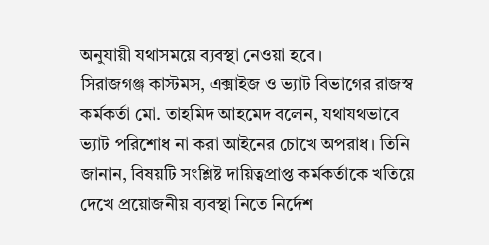অনুযায়ী যথাসময়ে ব্যবস্থা নেওয়া হবে।
সিরাজগঞ্জ কাস্টমস, এক্সাইজ ও ভ্যাট বিভাগের রাজস্ব কর্মকর্তা মো. তাহমিদ আহমেদ বলেন, যথাযথভাবে ভ্যাট পরিশোধ না করা আইনের চোখে অপরাধ। তিনি জানান, বিষয়টি সংশ্লিষ্ট দায়িত্বপ্রাপ্ত কর্মকর্তাকে খতিয়ে দেখে প্রয়োজনীয় ব্যবস্থা নিতে নির্দেশ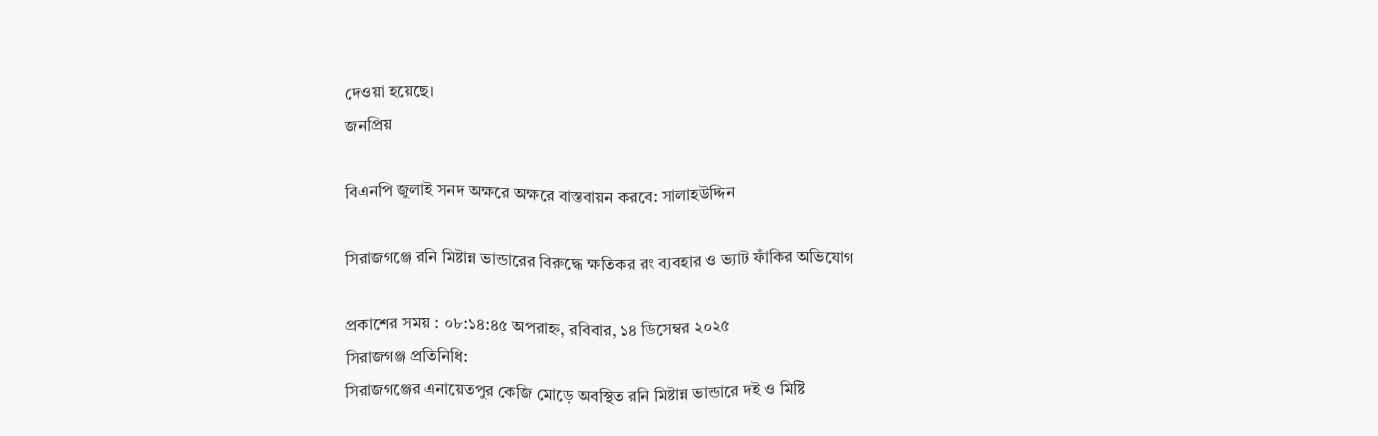দেওয়া হয়েছে।
জনপ্রিয়

বিএনপি জুলাই সনদ অক্ষরে অক্ষরে বাস্তবায়ন করবে: সালাহউদ্দিন

সিরাজগঞ্জে রনি মিষ্টান্ন ভান্ডারের বিরুদ্ধে ক্ষতিকর রং ব্যবহার ও ভ্যাট ফাঁকির অভিযোগ

প্রকাশের সময় : ০৮:১৪:৪৫ অপরাহ্ন, রবিবার, ১৪ ডিসেম্বর ২০২৫
সিরাজগঞ্জ প্রতিনিধি:
সিরাজগঞ্জের এনায়েতপুর কেজি মোড়ে অবস্থিত রনি মিষ্টান্ন ভান্ডারে দই ও মিষ্টি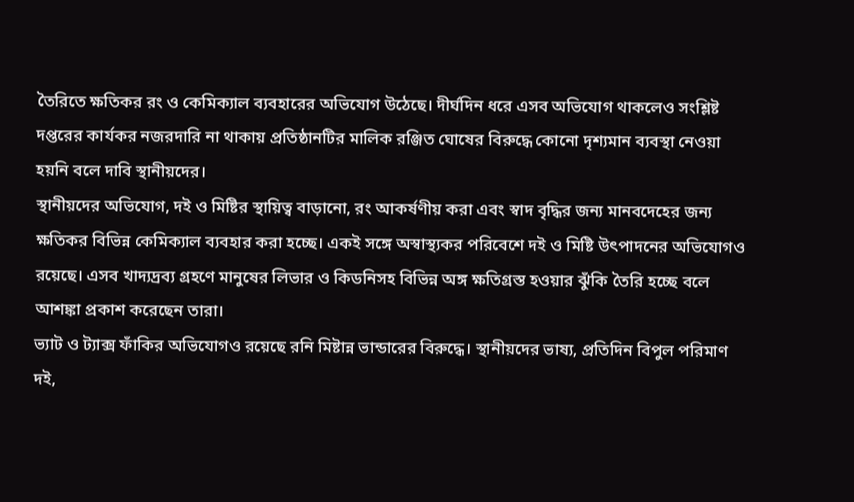তৈরিতে ক্ষতিকর রং ও কেমিক্যাল ব্যবহারের অভিযোগ উঠেছে। দীর্ঘদিন ধরে এসব অভিযোগ থাকলেও সংশ্লিষ্ট দপ্তরের কার্যকর নজরদারি না থাকায় প্রতিষ্ঠানটির মালিক রঞ্জিত ঘোষের বিরুদ্ধে কোনো দৃশ্যমান ব্যবস্থা নেওয়া হয়নি বলে দাবি স্থানীয়দের।
স্থানীয়দের অভিযোগ, দই ও মিষ্টির স্থায়িত্ব বাড়ানো, রং আকর্ষণীয় করা এবং স্বাদ বৃদ্ধির জন্য মানবদেহের জন্য ক্ষতিকর বিভিন্ন কেমিক্যাল ব্যবহার করা হচ্ছে। একই সঙ্গে অস্বাস্থ্যকর পরিবেশে দই ও মিষ্টি উৎপাদনের অভিযোগও রয়েছে। এসব খাদ্যদ্রব্য গ্রহণে মানুষের লিভার ও কিডনিসহ বিভিন্ন অঙ্গ ক্ষতিগ্রস্ত হওয়ার ঝুঁকি তৈরি হচ্ছে বলে আশঙ্কা প্রকাশ করেছেন তারা।
ভ্যাট ও ট্যাক্স ফাঁকির অভিযোগও রয়েছে রনি মিষ্টান্ন ভান্ডারের বিরুদ্ধে। স্থানীয়দের ভাষ্য, প্রতিদিন বিপুল পরিমাণ দই,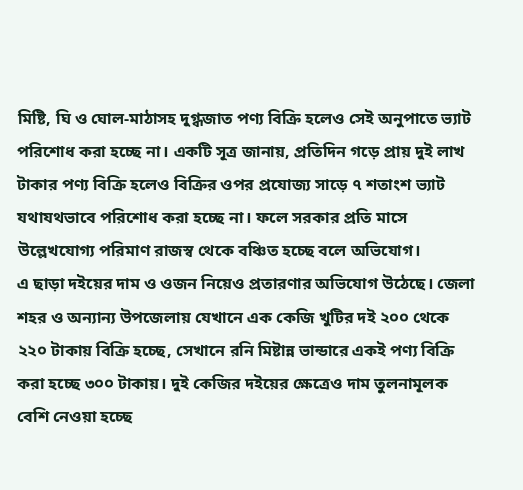মিষ্টি, ঘি ও ঘোল-মাঠাসহ দুগ্ধজাত পণ্য বিক্রি হলেও সেই অনুপাতে ভ্যাট পরিশোধ করা হচ্ছে না। একটি সূত্র জানায়, প্রতিদিন গড়ে প্রায় দুই লাখ টাকার পণ্য বিক্রি হলেও বিক্রির ওপর প্রযোজ্য সাড়ে ৭ শতাংশ ভ্যাট যথাযথভাবে পরিশোধ করা হচ্ছে না। ফলে সরকার প্রতি মাসে উল্লেখযোগ্য পরিমাণ রাজস্ব থেকে বঞ্চিত হচ্ছে বলে অভিযোগ।
এ ছাড়া দইয়ের দাম ও ওজন নিয়েও প্রতারণার অভিযোগ উঠেছে। জেলা শহর ও অন্যান্য উপজেলায় যেখানে এক কেজি খুটির দই ২০০ থেকে ২২০ টাকায় বিক্রি হচ্ছে, সেখানে রনি মিষ্টান্ন ভান্ডারে একই পণ্য বিক্রি করা হচ্ছে ৩০০ টাকায়। দুই কেজির দইয়ের ক্ষেত্রেও দাম তুলনামূলক বেশি নেওয়া হচ্ছে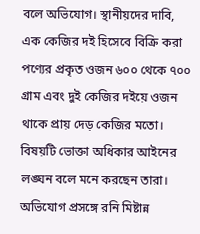বলে অভিযোগ। স্থানীয়দের দাবি, এক কেজির দই হিসেবে বিক্রি করা পণ্যের প্রকৃত ওজন ৬০০ থেকে ৭০০ গ্রাম এবং দুই কেজির দইয়ে ওজন থাকে প্রায় দেড় কেজির মতো। বিষয়টি ভোক্তা অধিকার আইনের লঙ্ঘন বলে মনে করছেন তারা।
অভিযোগ প্রসঙ্গে রনি মিষ্টান্ন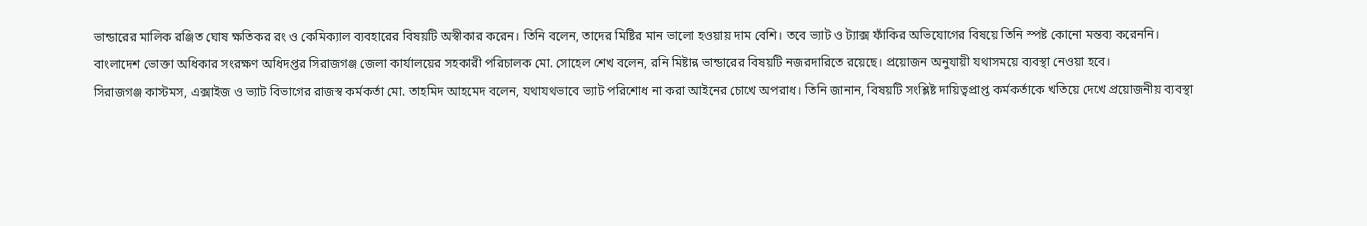ভান্ডারের মালিক রঞ্জিত ঘোষ ক্ষতিকর রং ও কেমিক্যাল ব্যবহারের বিষয়টি অস্বীকার করেন। তিনি বলেন, তাদের মিষ্টির মান ভালো হওয়ায় দাম বেশি। তবে ভ্যাট ও ট্যাক্স ফাঁকির অভিযোগের বিষয়ে তিনি স্পষ্ট কোনো মন্তব্য করেননি।
বাংলাদেশ ভোক্তা অধিকার সংরক্ষণ অধিদপ্তর সিরাজগঞ্জ জেলা কার্যালয়ের সহকারী পরিচালক মো. সোহেল শেখ বলেন, রনি মিষ্টান্ন ভান্ডারের বিষয়টি নজরদারিতে রয়েছে। প্রয়োজন অনুযায়ী যথাসময়ে ব্যবস্থা নেওয়া হবে।
সিরাজগঞ্জ কাস্টমস, এক্সাইজ ও ভ্যাট বিভাগের রাজস্ব কর্মকর্তা মো. তাহমিদ আহমেদ বলেন, যথাযথভাবে ভ্যাট পরিশোধ না করা আইনের চোখে অপরাধ। তিনি জানান, বিষয়টি সংশ্লিষ্ট দায়িত্বপ্রাপ্ত কর্মকর্তাকে খতিয়ে দেখে প্রয়োজনীয় ব্যবস্থা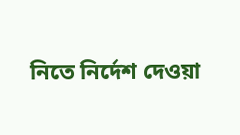নিতে নির্দেশ দেওয়া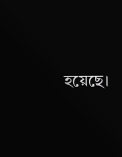হয়েছে।